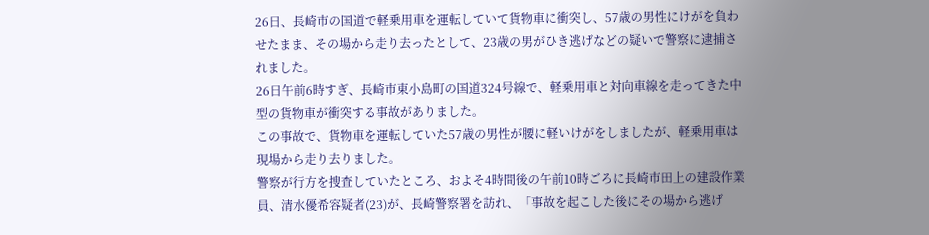26日、長崎市の国道で軽乗用車を運転していて貨物車に衝突し、57歳の男性にけがを負わせたまま、その場から走り去ったとして、23歳の男がひき逃げなどの疑いで警察に逮捕されました。
26日午前6時すぎ、長崎市東小島町の国道324号線で、軽乗用車と対向車線を走ってきた中型の貨物車が衝突する事故がありました。
この事故で、貨物車を運転していた57歳の男性が腰に軽いけがをしましたが、軽乗用車は現場から走り去りました。
警察が行方を捜査していたところ、およそ4時間後の午前10時ごろに長崎市田上の建設作業員、清水優希容疑者(23)が、長崎警察署を訪れ、「事故を起こした後にその場から逃げ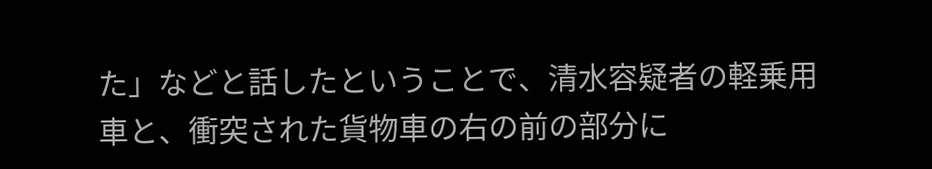た」などと話したということで、清水容疑者の軽乗用車と、衝突された貨物車の右の前の部分に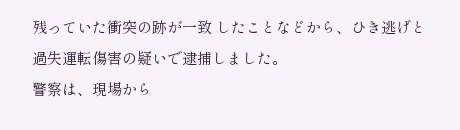残っていた衝突の跡が一致 したことなどから、ひき逃げと過失運転傷害の疑いで逮捕しました。
警察は、現場から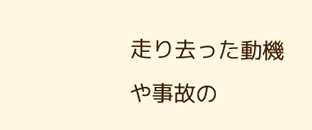走り去った動機や事故の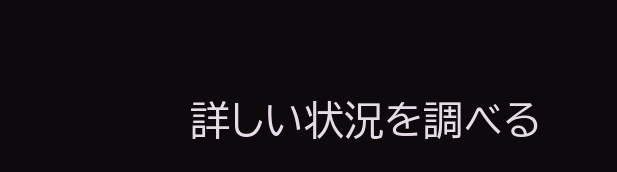詳しい状況を調べる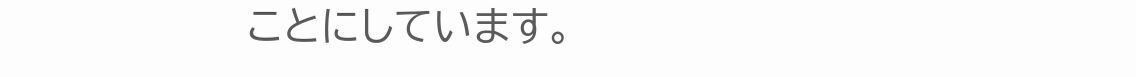ことにしています。